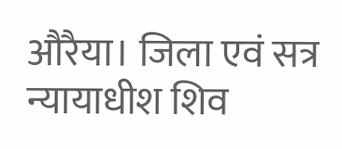औरैया। जिला एवं सत्र न्यायाधीश शिव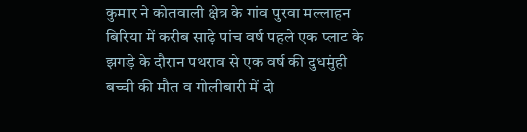कुमार ने कोतवाली क्षेत्र के गांव पुरवा मल्लाहन बिरिया में करीब साढ़े पांच वर्ष पहले एक प्लाट के झगड़े के दौरान पथराव से एक वर्ष की दुधमुंही बच्ची की मौत व गोलीबारी में दो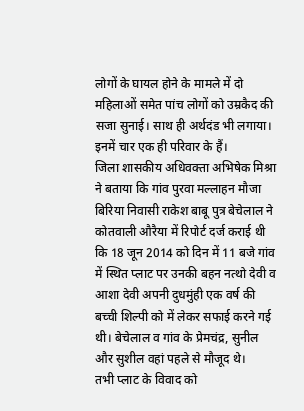लोगों के घायल होने के मामले में दो महिलाओं समेत पांच लोगों को उम्रकैद की सजा सुनाई। साथ ही अर्थदंड भी लगाया। इनमें चार एक ही परिवार के हैं।
जिला शासकीय अधिवक्ता अभिषेक मिश्रा ने बताया कि गांव पुरवा मल्लाहन मौजा बिरिया निवासी राकेश बाबू पुत्र बेचेलाल ने कोतवाली औरैया में रिपोर्ट दर्ज कराई थी कि 18 जून 2014 को दिन में 11 बजे गांव में स्थित प्लाट पर उनकी बहन नत्थो देवी व आशा देवी अपनी दुधमुंही एक वर्ष की बच्ची शिल्पी को में लेकर सफाई करने गई थी। बेचेलाल व गांव के प्रेमचंद्र, सुनील और सुशील वहां पहले से मौजूद थे।
तभी प्लाट के विवाद को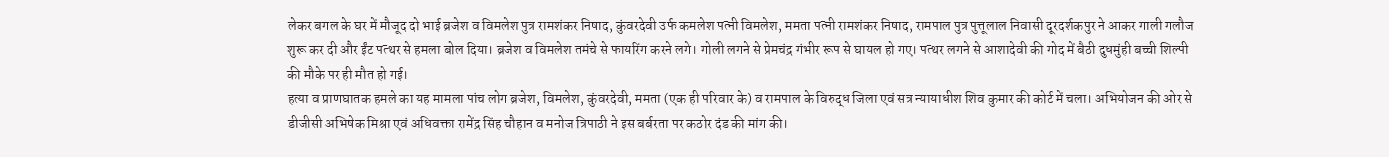लेकर बगल के घर में मौजूद दो भाई ब्रजेश व विमलेश पुत्र रामशंकर निषाद, कुंवरदेवी उर्फ कमलेश पत्नी विमलेश, ममता पत्नी रामशंकर निषाद, रामपाल पुत्र पुत्तूलाल निवासी दूरदर्शकपुर ने आकर गाली गलौज शुरू कर दी और ईंट पत्थर से हमला बोल दिया। ब्रजेश व विमलेश तमंचे से फायरिंग करने लगे। गोली लगने से प्रेमचंद्र गंभीर रूप से घायल हो गए। पत्थर लगने से आशादेवी की गोद में बैठी दुधमुंही बच्ची शिल्पी की मौके पर ही मौत हो गई।
हत्या व प्राणघातक हमले का यह मामला पांच लोग ब्रजेश, विमलेश, कुंवरदेवी, ममता (एक ही परिवार के) व रामपाल के विरुद्ध जिला एवं सत्र न्यायाधीश शिव कुमार की कोर्ट में चला। अभियोजन की ओर से डीजीसी अभिषेक मिश्रा एवं अधिवक्ता रामेंद्र सिंह चौहान व मनोज त्रिपाठी ने इस बर्बरता पर कठोर दंड की मांग की।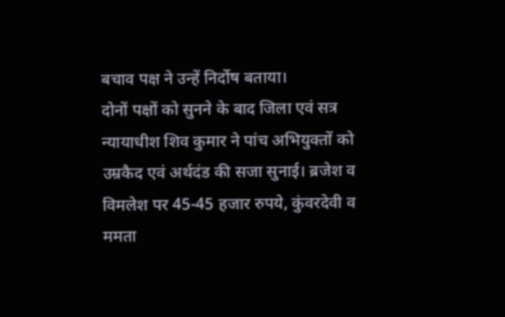बचाव पक्ष ने उन्हें निर्दोष बताया।
दोनों पक्षों को सुनने के बाद जिला एवं सत्र न्यायाधीश शिव कुमार ने पांच अभियुक्तों को उम्रकैद एवं अर्थदंड की सजा सुनाई। ब्रजेश व विमलेश पर 45-45 हजार रुपये, कुंवरदेवी व ममता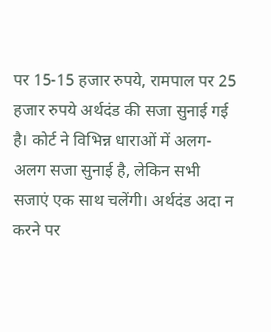पर 15-15 हजार रुपये, रामपाल पर 25 हजार रुपये अर्थदंड की सजा सुनाई गई है। कोर्ट ने विभिन्न धाराओं में अलग-अलग सजा सुनाई है, लेकिन सभी सजाएं एक साथ चलेंगी। अर्थदंड अदा न करने पर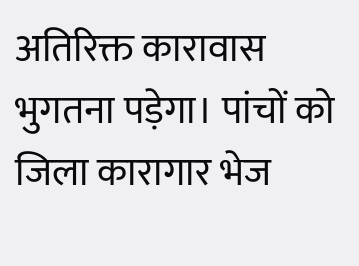अतिरिक्त कारावास भुगतना पड़ेगा। पांचों को जिला कारागार भेज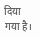दिया गया है।